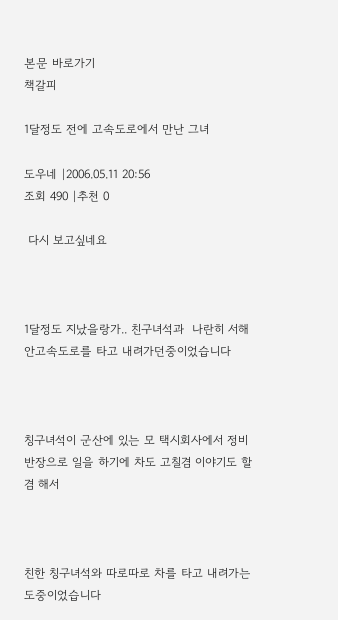본문 바로가기
책갈피

1달정도 전에 고속도로에서 만난 그녀

도우네 |2006.05.11 20:56
조회 490 |추천 0

 다시 보고싶네요



1달정도 지났을랑가.. 친구녀석과  나란히 서해안고속도로를 타고 내려가던중이었습니다



칭구녀석이 군산에 있는 모 택시회사에서 정비반장으로 일을 하기에 차도 고칠겸 이야기도 할겸 해서



친한 칭구녀석와 따로따로 차를 타고 내려가는 도중이었습니다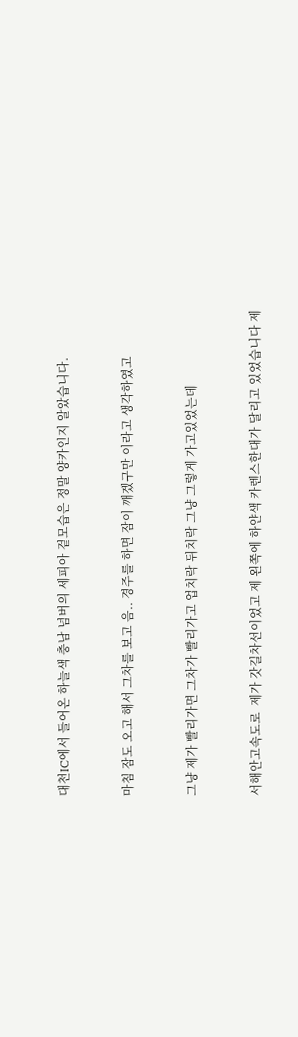대천IC에서 들어온 하늘색 충남 넘버의 세피아 겉모습은 정말 양카인지 알았습니다.



마침 잠도 오고 해서 그차를 보고 음.. 경주를 하면 잠이 깨겠구만 이라고 생각하였고



그냥 제가 빨리가면 그차가 빨리가고 업치락 뒤치락 그냥 그렇게 가고있었는데



서해안고속도로  제가 갓길차선이었고 제 왼쪽에 하얀색 카렌스한대가 달리고 있었습니다 제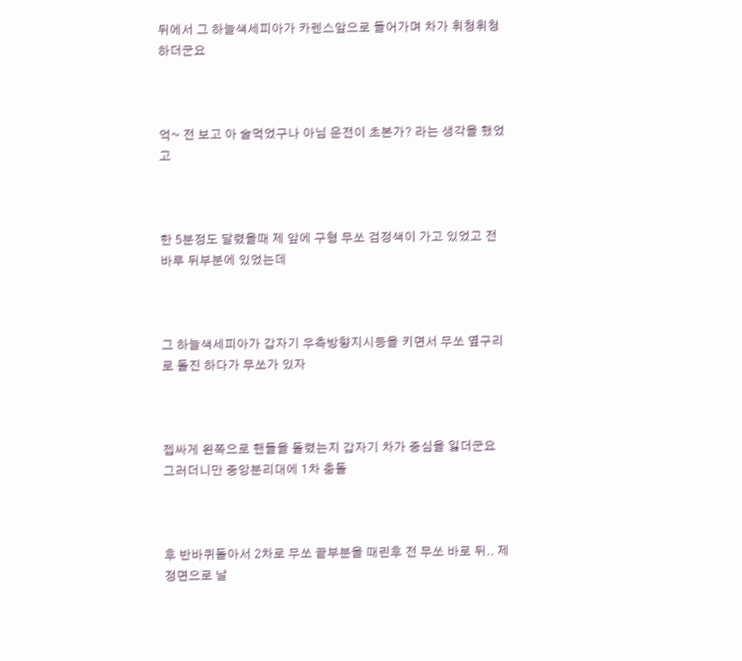뒤에서 그 하늘색세피아가 카렌스앞으로 들어가며 차가 휘청휘청하더군요



억~ 전 보고 아 술먹었구나 아님 운전이 초본가? 라는 생각을 했었고



한 5분정도 달렸을때 제 앞에 구형 무쏘 검정색이 가고 있었고 전 바루 뒤부분에 있었는데



그 하늘색세피아가 갑자기 우측방향지시등을 키면서 무쏘 옆구리로 돌진 하다가 무쏘가 있자



젭싸게 왼쪽으로 핸들을 돌렸는지 갑자기 차가 중심을 잃더군요 그러더니만 중앙분리대에 1차 충돌



후 반바퀴돌아서 2차로 무쏘 끝부분을 때린후 전 무쏘 바로 뒤.. 제 정면으로 날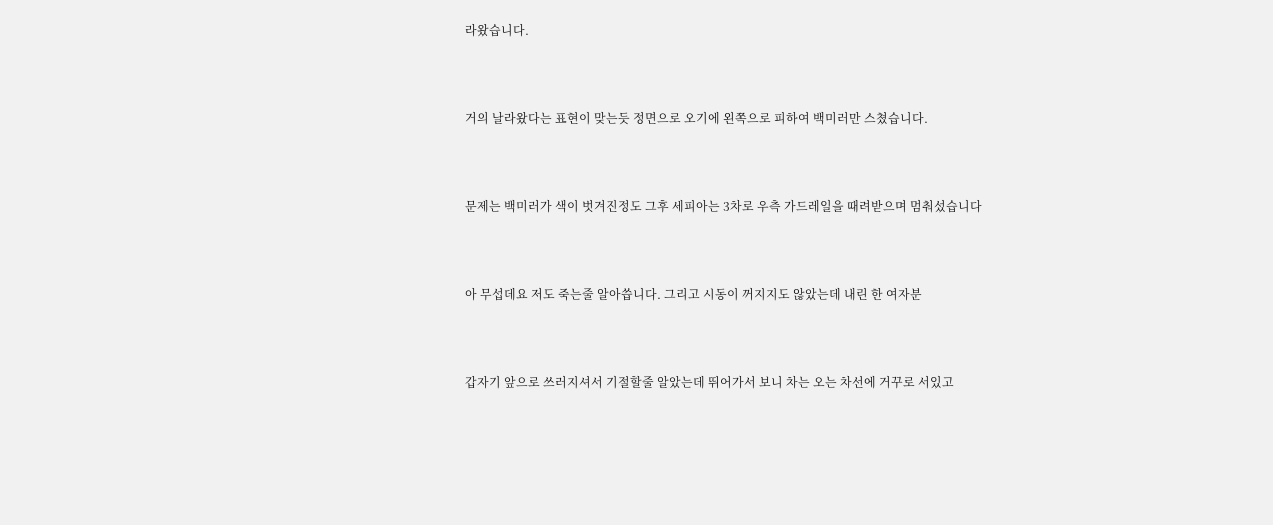라왔습니다.



거의 날라왔다는 표현이 맞는듯 정면으로 오기에 왼쪽으로 피하여 백미러만 스쳤습니다.



문제는 백미러가 색이 벗겨진정도 그후 세피아는 3차로 우측 가드레일을 때려받으며 멈춰섰습니다



아 무섭데요 저도 죽는줄 알아씁니다. 그리고 시동이 꺼지지도 않았는데 내린 한 여자분



갑자기 앞으로 쓰러지셔서 기절할줄 알았는데 뛰어가서 보니 차는 오는 차선에 거꾸로 서있고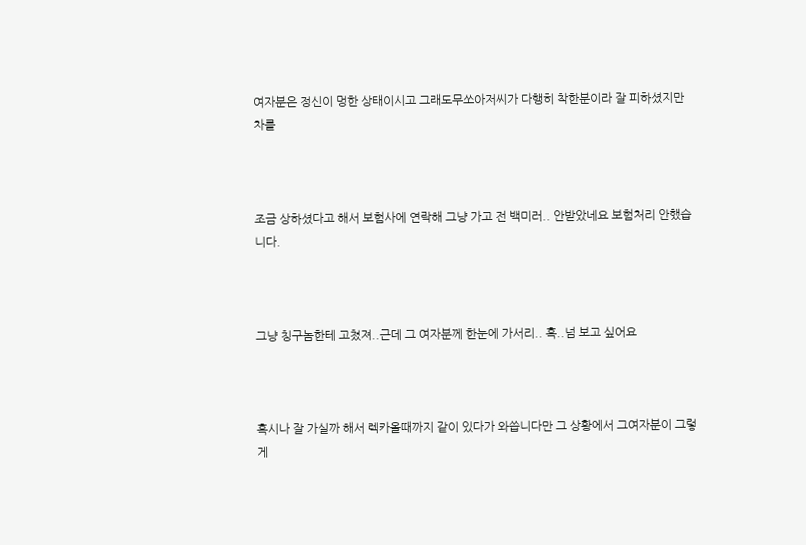여자분은 정신이 멍한 상태이시고 그래도무쏘아저씨가 다행히 착한분이라 잘 피하셨지만 차를



조금 상하셨다고 해서 보험사에 연락해 그냥 가고 전 백미러.. 안받았네요 보험처리 안했습니다.



그냥 칭구놈한테 고쳤져..근데 그 여자분께 한눈에 가서리.. 흑..넘 보고 싶어요



혹시나 잘 가실까 해서 렉카올때까지 같이 있다가 와씁니다만 그 상황에서 그여자분이 그렇게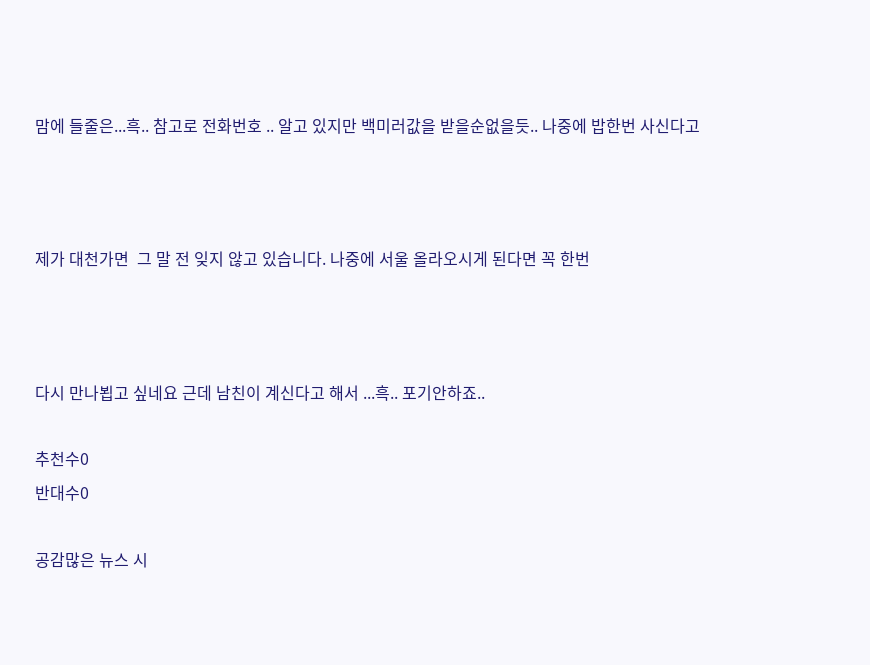맘에 들줄은...흑.. 참고로 전화번호 .. 알고 있지만 백미러값을 받을순없을듯.. 나중에 밥한번 사신다고



제가 대천가면  그 말 전 잊지 않고 있습니다. 나중에 서울 올라오시게 된다면 꼭 한번



다시 만나뵙고 싶네요 근데 남친이 계신다고 해서 ...흑.. 포기안하죠..

추천수0
반대수0

공감많은 뉴스 시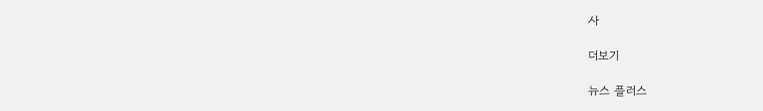사

더보기

뉴스 플러스